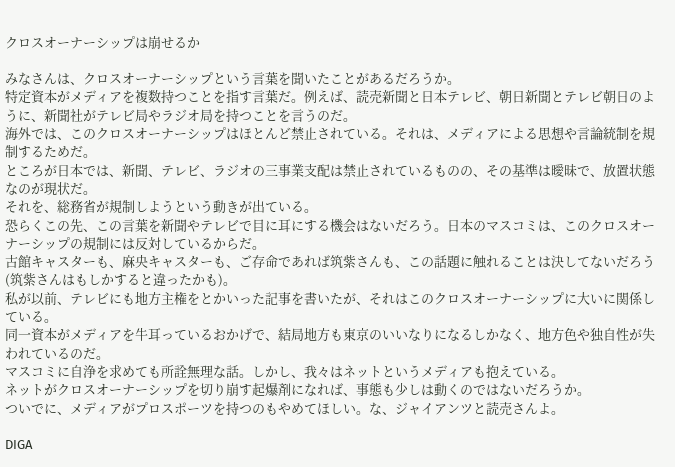クロスオーナーシップは崩せるか

みなさんは、クロスオーナーシップという言葉を聞いたことがあるだろうか。
特定資本がメディアを複数持つことを指す言葉だ。例えば、読売新聞と日本テレビ、朝日新聞とテレビ朝日のように、新聞社がテレビ局やラジオ局を持つことを言うのだ。
海外では、このクロスオーナーシップはほとんど禁止されている。それは、メディアによる思想や言論統制を規制するためだ。
ところが日本では、新聞、テレビ、ラジオの三事業支配は禁止されているものの、その基準は曖昧で、放置状態なのが現状だ。
それを、総務省が規制しようという動きが出ている。
恐らくこの先、この言葉を新聞やテレビで目に耳にする機会はないだろう。日本のマスコミは、このクロスオーナーシップの規制には反対しているからだ。
古館キャスターも、麻央キャスターも、ご存命であれば筑紫さんも、この話題に触れることは決してないだろう(筑紫さんはもしかすると違ったかも)。
私が以前、テレビにも地方主権をとかいった記事を書いたが、それはこのクロスオーナーシップに大いに関係している。
同一資本がメディアを牛耳っているおかげで、結局地方も東京のいいなりになるしかなく、地方色や独自性が失われているのだ。
マスコミに自浄を求めても所詮無理な話。しかし、我々はネットというメディアも抱えている。
ネットがクロスオーナーシップを切り崩す起爆剤になれば、事態も少しは動くのではないだろうか。
ついでに、メディアがプロスポーツを持つのもやめてほしい。な、ジャイアンツと読売さんよ。

DIGA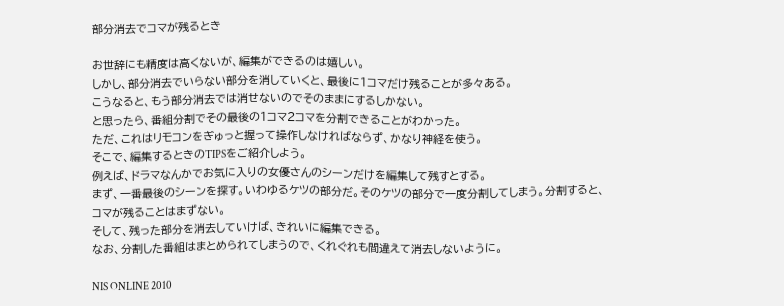部分消去でコマが残るとき

お世辞にも精度は高くないが、編集ができるのは嬉しい。
しかし、部分消去でいらない部分を消していくと、最後に1コマだけ残ることが多々ある。
こうなると、もう部分消去では消せないのでそのままにするしかない。
と思ったら、番組分割でその最後の1コマ2コマを分割できることがわかった。
ただ、これはリモコンをぎゅっと握って操作しなければならず、かなり神経を使う。
そこで、編集するときのTIPSをご紹介しよう。
例えば、ドラマなんかでお気に入りの女優さんのシーンだけを編集して残すとする。
まず、一番最後のシーンを探す。いわゆるケツの部分だ。そのケツの部分で一度分割してしまう。分割すると、コマが残ることはまずない。
そして、残った部分を消去していけば、きれいに編集できる。
なお、分割した番組はまとめられてしまうので、くれぐれも間違えて消去しないように。

NIS ONLINE 2010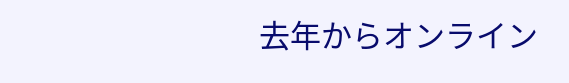去年からオンライン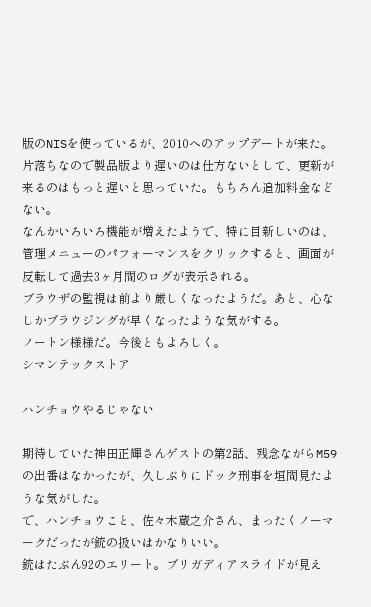版のNISを使っているが、2010へのアップデートが来た。片落ちなので製品版より遅いのは仕方ないとして、更新が来るのはもっと遅いと思っていた。もちろん追加料金などない。
なんかいろいろ機能が増えたようで、特に目新しいのは、管理メニューのパフォーマンスをクリックすると、画面が反転して過去3ヶ月間のログが表示される。
ブラウザの監視は前より厳しくなったようだ。あと、心なしかブラウジングが早くなったような気がする。
ノートン様様だ。今後ともよろしく。
シマンテックストア

ハンチョウやるじゃない

期待していた神田正輝さんゲストの第2話、残念ながらM59の出番はなかったが、久しぶりにドック刑事を垣間見たような気がした。
で、ハンチョウこと、佐々木蔵之介さん、まったくノーマークだったが銃の扱いはかなりいい。
銃はたぶん92のエリート。ブリガディアスライドが見え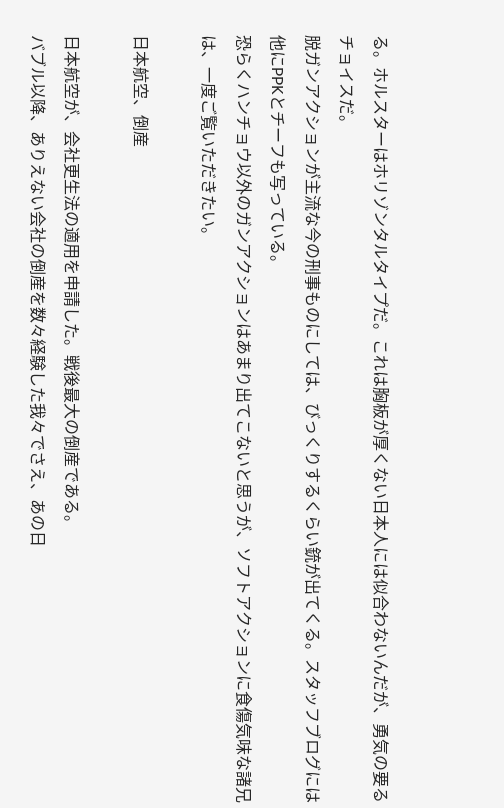る。ホルスターはホリゾンタルタイプだ。これは胸板が厚くない日本人には似合わないんだが、勇気の要るチョイスだ。
脱ガンアクションが主流な今の刑事ものにしては、びっくりするくらい銃が出てくる。スタッフブログには他にPPKとチーフも写っている。
恐らくハンチョウ以外のガンアクションはあまり出てこないと思うが、ソフトアクションに食傷気味な諸兄は、一度ご覧いただきたい。

日本航空、倒産

日本航空が、会社更生法の適用を申請した。戦後最大の倒産である。
バブル以降、ありえない会社の倒産を数々経験した我々でさえ、あの日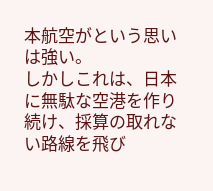本航空がという思いは強い。
しかしこれは、日本に無駄な空港を作り続け、採算の取れない路線を飛び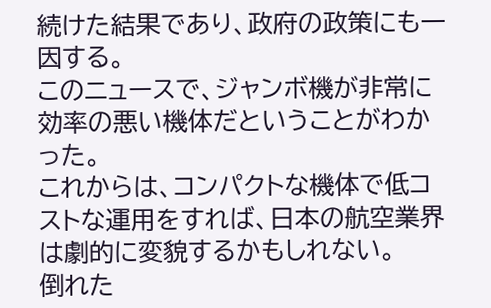続けた結果であり、政府の政策にも一因する。
このニュースで、ジャンボ機が非常に効率の悪い機体だということがわかった。
これからは、コンパクトな機体で低コストな運用をすれば、日本の航空業界は劇的に変貌するかもしれない。
倒れた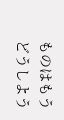ものはもうどうしよう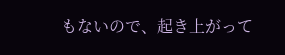もないので、起き上がって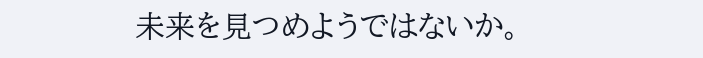未来を見つめようではないか。